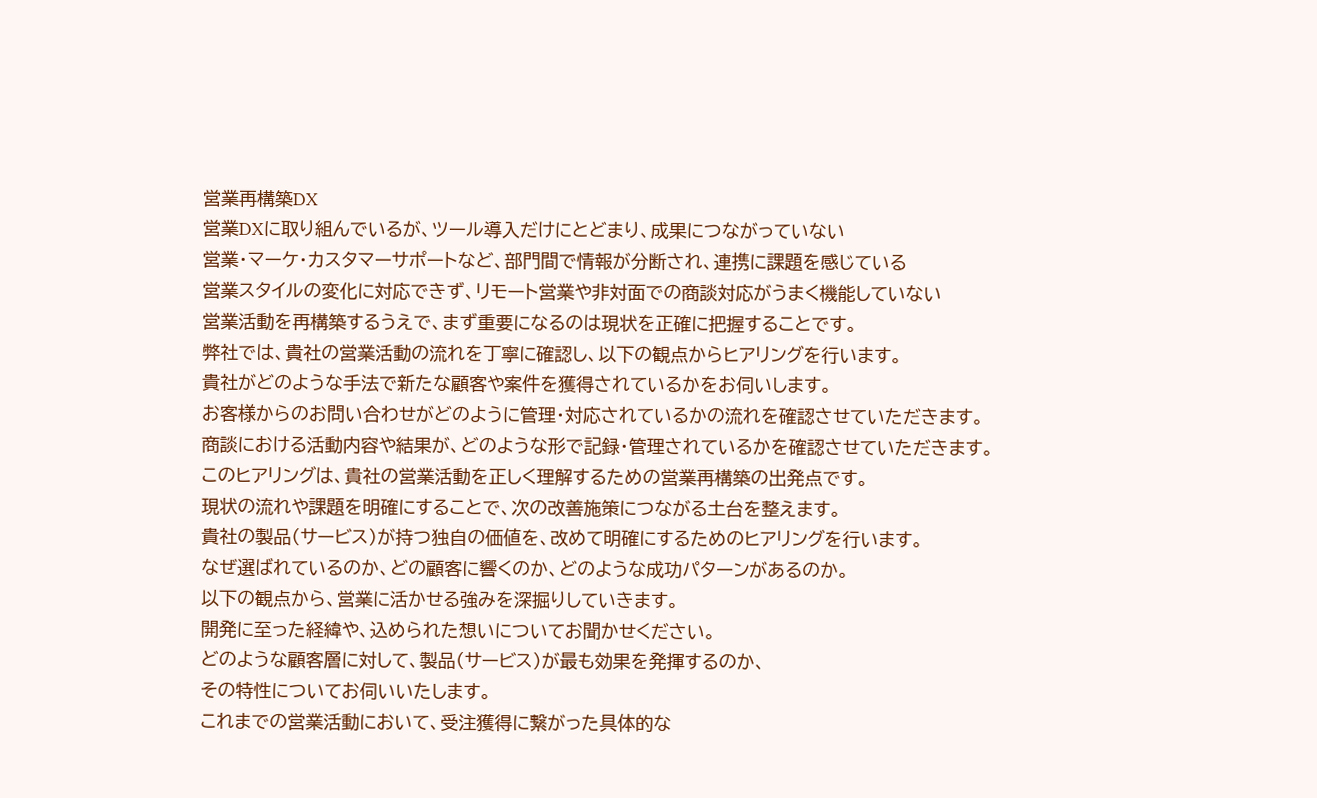営業再構築DX
営業DXに取り組んでいるが、ツール導入だけにとどまり、成果につながっていない
営業・マーケ・カスタマーサポートなど、部門間で情報が分断され、連携に課題を感じている
営業スタイルの変化に対応できず、リモート営業や非対面での商談対応がうまく機能していない
営業活動を再構築するうえで、まず重要になるのは現状を正確に把握することです。
弊社では、貴社の営業活動の流れを丁寧に確認し、以下の観点からヒアリングを行います。
貴社がどのような手法で新たな顧客や案件を獲得されているかをお伺いします。
お客様からのお問い合わせがどのように管理・対応されているかの流れを確認させていただきます。
商談における活動内容や結果が、どのような形で記録・管理されているかを確認させていただきます。
このヒアリングは、貴社の営業活動を正しく理解するための営業再構築の出発点です。
現状の流れや課題を明確にすることで、次の改善施策につながる土台を整えます。
貴社の製品(サービス)が持つ独自の価値を、改めて明確にするためのヒアリングを行います。
なぜ選ばれているのか、どの顧客に響くのか、どのような成功パターンがあるのか。
以下の観点から、営業に活かせる強みを深掘りしていきます。
開発に至った経緯や、込められた想いについてお聞かせください。
どのような顧客層に対して、製品(サービス)が最も効果を発揮するのか、
その特性についてお伺いいたします。
これまでの営業活動において、受注獲得に繋がった具体的な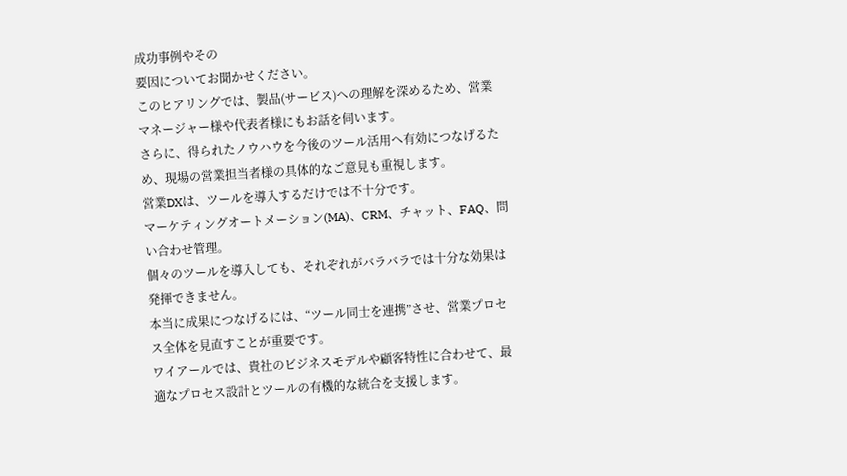成功事例やその
要因についてお聞かせください。
このヒアリングでは、製品(サービス)への理解を深めるため、営業マネージャー様や代表者様にもお話を伺います。
さらに、得られたノウハウを今後のツール活用へ有効につなげるため、現場の営業担当者様の具体的なご意見も重視します。
営業DXは、ツールを導入するだけでは不十分です。
マーケティングオートメーション(MA)、CRM、チャット、FAQ、問い合わせ管理。
個々のツールを導入しても、それぞれがバラバラでは十分な効果は発揮できません。
本当に成果につなげるには、“ツール同士を連携”させ、営業プロセス全体を見直すことが重要です。
ワイアールでは、貴社のビジネスモデルや顧客特性に合わせて、最適なプロセス設計とツールの有機的な統合を支援します。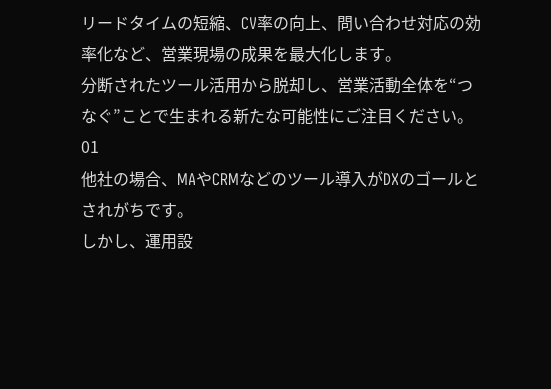リードタイムの短縮、CV率の向上、問い合わせ対応の効率化など、営業現場の成果を最大化します。
分断されたツール活用から脱却し、営業活動全体を“つなぐ”ことで生まれる新たな可能性にご注目ください。
01
他社の場合、MAやCRMなどのツール導入がDXのゴールとされがちです。
しかし、運用設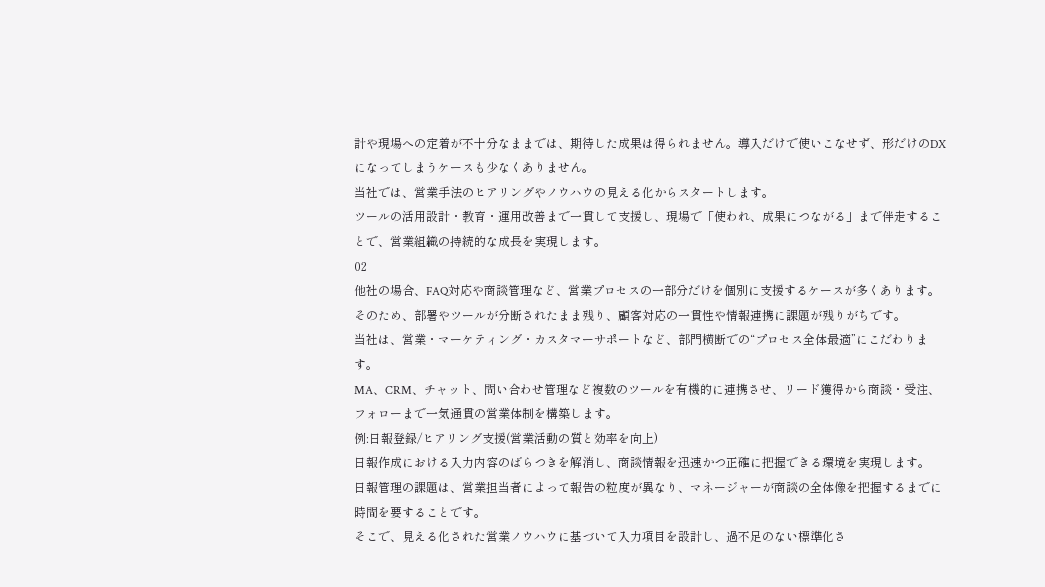計や現場への定着が不十分なままでは、期待した成果は得られません。導入だけで使いこなせず、形だけのDXになってしまうケースも少なくありません。
当社では、営業手法のヒアリングやノウハウの見える化からスタートします。
ツールの活用設計・教育・運用改善まで一貫して支援し、現場で「使われ、成果につながる」まで伴走することで、営業組織の持続的な成長を実現します。
02
他社の場合、FAQ対応や商談管理など、営業プロセスの一部分だけを個別に支援するケースが多くあります。
そのため、部署やツールが分断されたまま残り、顧客対応の一貫性や情報連携に課題が残りがちです。
当社は、営業・マーケティング・カスタマーサポートなど、部門横断での“プロセス全体最適”にこだわります。
MA、CRM、チャット、問い合わせ管理など複数のツールを有機的に連携させ、リード獲得から商談・受注、フォローまで一気通貫の営業体制を構築します。
例:日報登録/ヒアリング支援(営業活動の質と効率を向上)
日報作成における入力内容のばらつきを解消し、商談情報を迅速かつ正確に把握できる環境を実現します。
日報管理の課題は、営業担当者によって報告の粒度が異なり、マネージャーが商談の全体像を把握するまでに時間を要することです。
そこで、見える化された営業ノウハウに基づいて入力項目を設計し、過不足のない標準化さ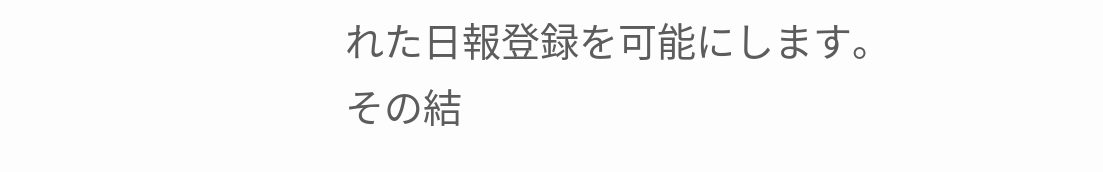れた日報登録を可能にします。
その結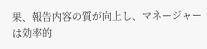果、報告内容の質が向上し、マネージャーは効率的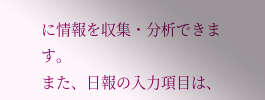に情報を収集・分析できます。
また、日報の入力項目は、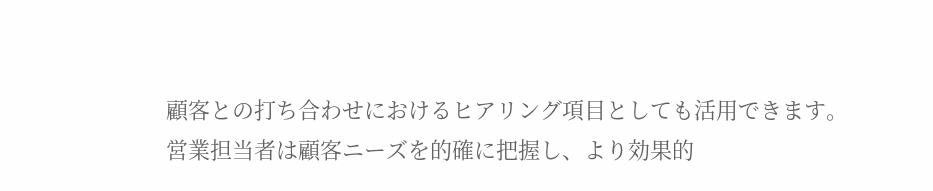顧客との打ち合わせにおけるヒアリング項目としても活用できます。
営業担当者は顧客ニーズを的確に把握し、より効果的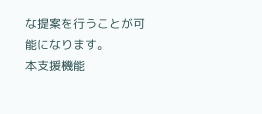な提案を行うことが可能になります。
本支援機能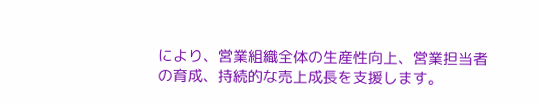により、営業組織全体の生産性向上、営業担当者の育成、持続的な売上成長を支援します。